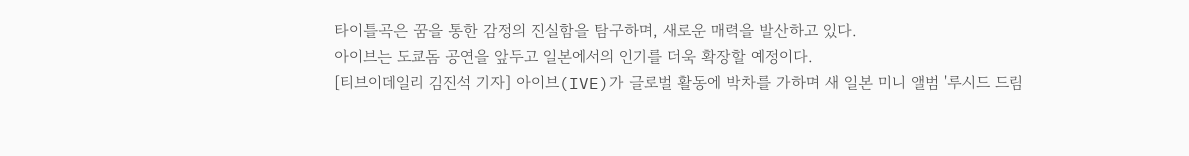타이틀곡은 꿈을 통한 감정의 진실함을 탐구하며, 새로운 매력을 발산하고 있다.
아이브는 도쿄돔 공연을 앞두고 일본에서의 인기를 더욱 확장할 예정이다.
[티브이데일리 김진석 기자] 아이브(IVE)가 글로벌 활동에 박차를 가하며 새 일본 미니 앨범 '루시드 드림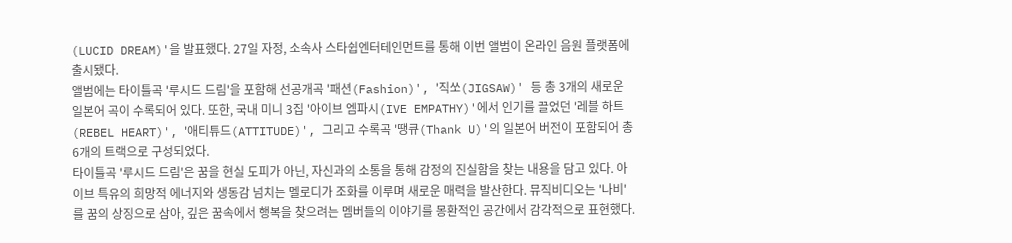(LUCID DREAM)'을 발표했다. 27일 자정, 소속사 스타쉽엔터테인먼트를 통해 이번 앨범이 온라인 음원 플랫폼에 출시됐다.
앨범에는 타이틀곡 '루시드 드림'을 포함해 선공개곡 '패션(Fashion)', '직쏘(JIGSAW)' 등 총 3개의 새로운 일본어 곡이 수록되어 있다. 또한, 국내 미니 3집 '아이브 엠파시(IVE EMPATHY)'에서 인기를 끌었던 '레블 하트(REBEL HEART)', '애티튜드(ATTITUDE)', 그리고 수록곡 '땡큐(Thank U)'의 일본어 버전이 포함되어 총 6개의 트랙으로 구성되었다.
타이틀곡 '루시드 드림'은 꿈을 현실 도피가 아닌, 자신과의 소통을 통해 감정의 진실함을 찾는 내용을 담고 있다. 아이브 특유의 희망적 에너지와 생동감 넘치는 멜로디가 조화를 이루며 새로운 매력을 발산한다. 뮤직비디오는 '나비'를 꿈의 상징으로 삼아, 깊은 꿈속에서 행복을 찾으려는 멤버들의 이야기를 몽환적인 공간에서 감각적으로 표현했다.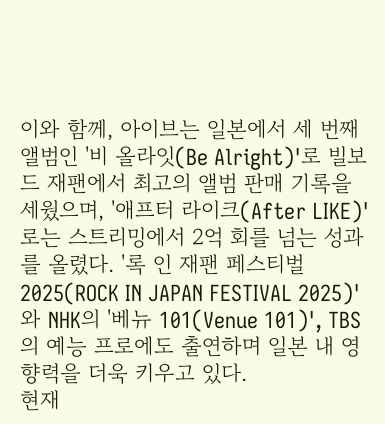이와 함께, 아이브는 일본에서 세 번째 앨범인 '비 올라잇(Be Alright)'로 빌보드 재팬에서 최고의 앨범 판매 기록을 세웠으며, '애프터 라이크(After LIKE)'로는 스트리밍에서 2억 회를 넘는 성과를 올렸다. '록 인 재팬 페스티벌 2025(ROCK IN JAPAN FESTIVAL 2025)'와 NHK의 '베뉴 101(Venue 101)', TBS의 예능 프로에도 출연하며 일본 내 영향력을 더욱 키우고 있다.
현재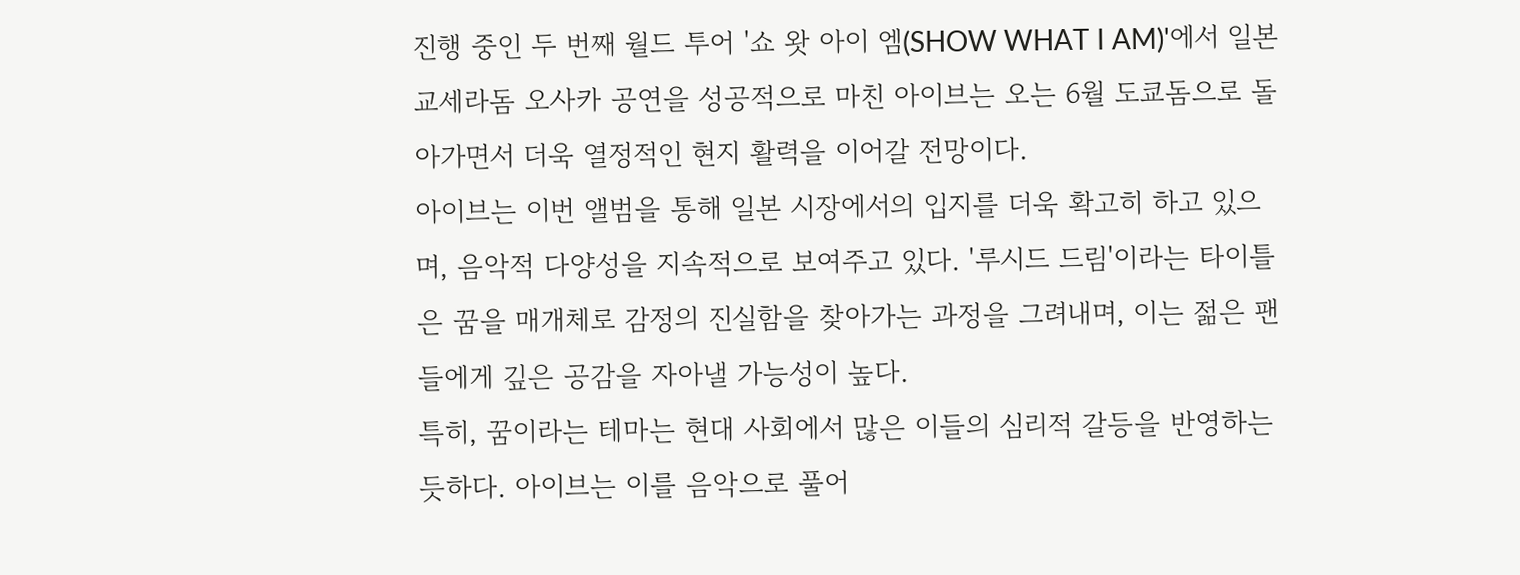진행 중인 두 번째 월드 투어 '쇼 왓 아이 엠(SHOW WHAT I AM)'에서 일본 교세라돔 오사카 공연을 성공적으로 마친 아이브는 오는 6월 도쿄돔으로 돌아가면서 더욱 열정적인 현지 활력을 이어갈 전망이다.
아이브는 이번 앨범을 통해 일본 시장에서의 입지를 더욱 확고히 하고 있으며, 음악적 다양성을 지속적으로 보여주고 있다. '루시드 드림'이라는 타이틀은 꿈을 매개체로 감정의 진실함을 찾아가는 과정을 그려내며, 이는 젊은 팬들에게 깊은 공감을 자아낼 가능성이 높다.
특히, 꿈이라는 테마는 현대 사회에서 많은 이들의 심리적 갈등을 반영하는 듯하다. 아이브는 이를 음악으로 풀어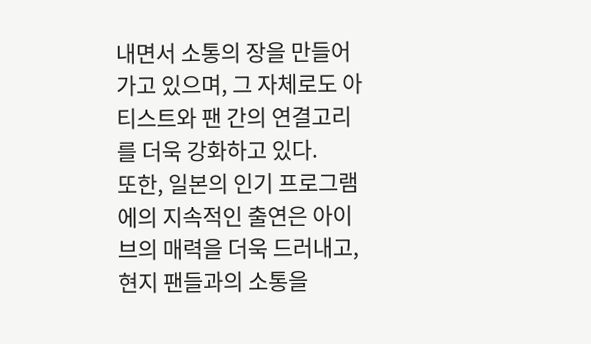내면서 소통의 장을 만들어가고 있으며, 그 자체로도 아티스트와 팬 간의 연결고리를 더욱 강화하고 있다.
또한, 일본의 인기 프로그램에의 지속적인 출연은 아이브의 매력을 더욱 드러내고, 현지 팬들과의 소통을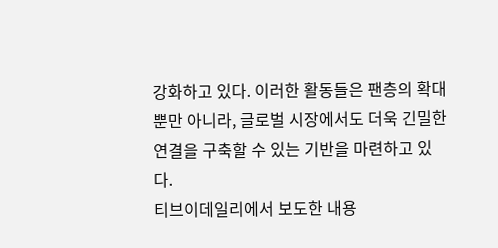강화하고 있다. 이러한 활동들은 팬층의 확대뿐만 아니라, 글로벌 시장에서도 더욱 긴밀한 연결을 구축할 수 있는 기반을 마련하고 있다.
티브이데일리에서 보도한 내용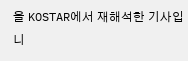을 KOSTAR에서 재해석한 기사입니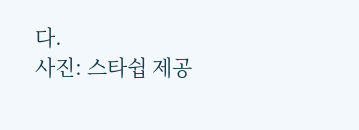다.
사진: 스타쉽 제공